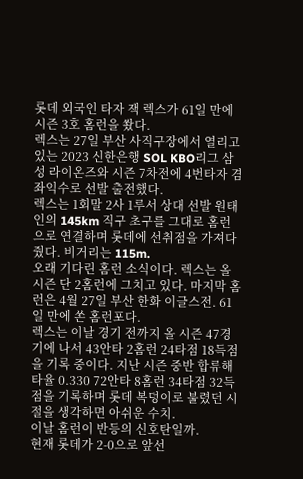롯데 외국인 타자 잭 렉스가 61일 만에 시즌 3호 홈런을 쐈다.
렉스는 27일 부산 사직구장에서 열리고 있는 2023 신한은행 SOL KBO리그 삼성 라이온즈와 시즌 7차전에 4번타자 겸 좌익수로 선발 출전했다.
렉스는 1회말 2사 1루서 상대 선발 원태인의 145km 직구 초구를 그대로 홈런으로 연결하며 롯데에 선취점을 가져다줬다. 비거리는 115m.
오래 기다린 홈런 소식이다. 렉스는 올 시즌 단 2홈런에 그치고 있다. 마지막 홈런은 4월 27일 부산 한화 이글스전. 61일 만에 쏜 홈런포다.
렉스는 이날 경기 전까지 올 시즌 47경기에 나서 43안타 2홈런 24타점 18득점을 기록 중이다. 지난 시즌 중반 합류해 타율 0.330 72안타 8홈런 34타점 32득점을 기록하며 롯데 복덩이로 불렸던 시절을 생각하면 아쉬운 수치.
이날 홈런이 반등의 신호탄일까.
현재 롯데가 2-0으로 앞선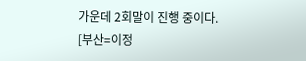가운데 2회말이 진행 중이다.
[부산=이정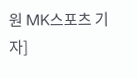원 MK스포츠 기자]